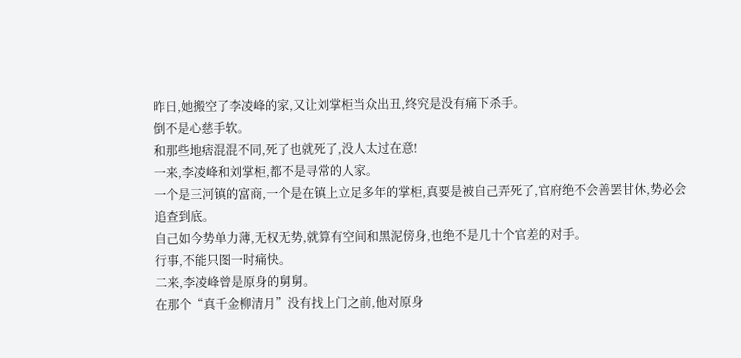昨日,她搬空了李凌峰的家,又让刘掌柜当众出丑,终究是没有痛下杀手。
倒不是心慈手软。
和那些地痞混混不同,死了也就死了,没人太过在意!
一来,李凌峰和刘掌柜,都不是寻常的人家。
一个是三河镇的富商,一个是在镇上立足多年的掌柜,真要是被自己弄死了,官府绝不会善罢甘休,势必会追查到底。
自己如今势单力薄,无权无势,就算有空间和黑泥傍身,也绝不是几十个官差的对手。
行事,不能只图一时痛快。
二来,李凌峰曾是原身的舅舅。
在那个“真千金柳清月”没有找上门之前,他对原身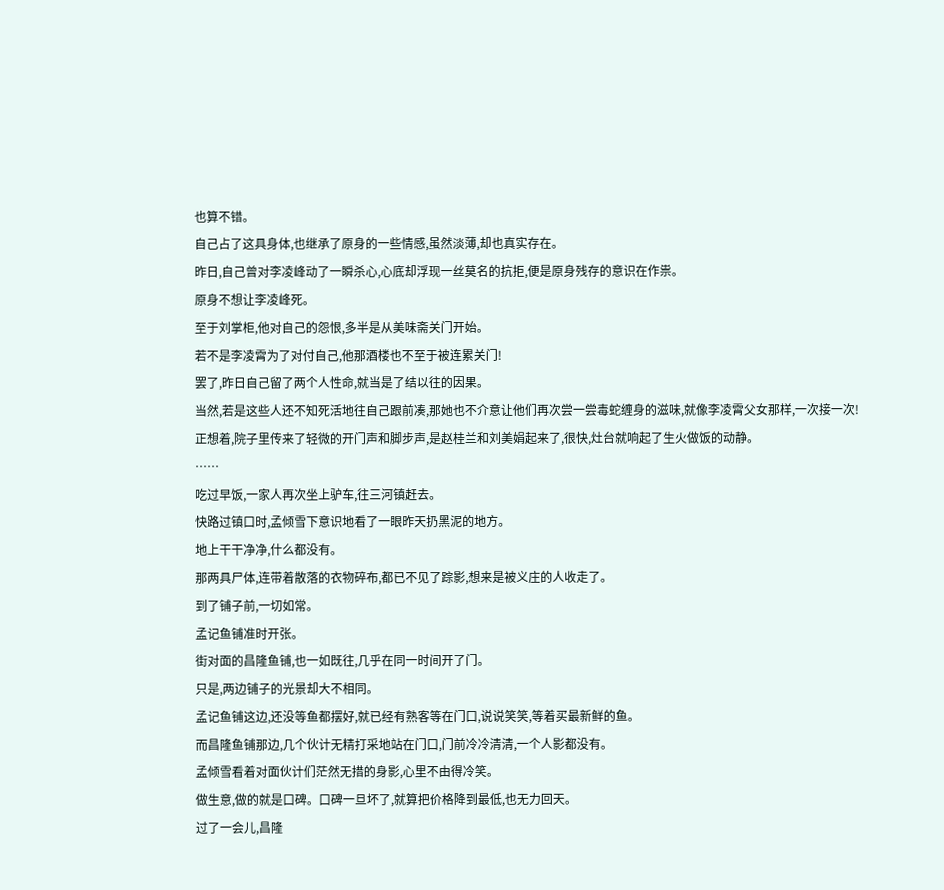也算不错。
自己占了这具身体,也继承了原身的一些情感,虽然淡薄,却也真实存在。
昨日,自己曾对李凌峰动了一瞬杀心,心底却浮现一丝莫名的抗拒,便是原身残存的意识在作祟。
原身不想让李凌峰死。
至于刘掌柜,他对自己的怨恨,多半是从美味斋关门开始。
若不是李凌霄为了对付自己,他那酒楼也不至于被连累关门!
罢了,昨日自己留了两个人性命,就当是了结以往的因果。
当然,若是这些人还不知死活地往自己跟前凑,那她也不介意让他们再次尝一尝毒蛇缠身的滋味,就像李凌霄父女那样,一次接一次!
正想着,院子里传来了轻微的开门声和脚步声,是赵桂兰和刘美娟起来了,很快,灶台就响起了生火做饭的动静。
……
吃过早饭,一家人再次坐上驴车,往三河镇赶去。
快路过镇口时,孟倾雪下意识地看了一眼昨天扔黑泥的地方。
地上干干净净,什么都没有。
那两具尸体,连带着散落的衣物碎布,都已不见了踪影,想来是被义庄的人收走了。
到了铺子前,一切如常。
孟记鱼铺准时开张。
街对面的昌隆鱼铺,也一如既往,几乎在同一时间开了门。
只是,两边铺子的光景却大不相同。
孟记鱼铺这边,还没等鱼都摆好,就已经有熟客等在门口,说说笑笑,等着买最新鲜的鱼。
而昌隆鱼铺那边,几个伙计无精打采地站在门口,门前冷冷清清,一个人影都没有。
孟倾雪看着对面伙计们茫然无措的身影,心里不由得冷笑。
做生意,做的就是口碑。口碑一旦坏了,就算把价格降到最低,也无力回天。
过了一会儿,昌隆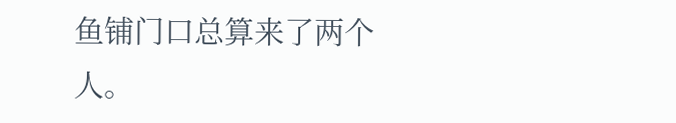鱼铺门口总算来了两个人。